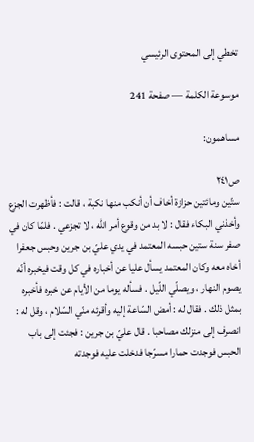تخطي إلى المحتوى الرئيسي

موسوعة الكلمة — صفحة 241

مساهمون:

ص٢٤١
ستّين ومائتين حزازة أخاف أن أنكب منها نكبة ، قالت : فأظهرت الجزع وأخذني البكاء فقال : لا بد من وقوع أمر اللّه ، لا تجزعي . فلمّا كان في صفر سنة ستين حبسه المعتمد في يدي عليّ بن جرين وحبس جعفرا أخاه معه وكان المعتمد يسأل عليا عن أخباره في كل وقت فيخبره أنّه يصوم النهار ، ويصلّي اللّيل . فسأله يوما من الأيام عن خبره فأخبره بمثل ذلك . فقال له : أمض السّاعة إليه وأقرئه منّي السّلام ، وقل له : انصرف إلى منزلك مصاحبا . قال عليّ بن جرين : فجئت إلى باب الحبس فوجدت حمارا مسرّجا فدخلت عليه فوجدته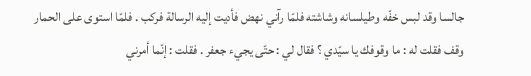جالسا وقد لبس خفّه وطيلسانه وشاشته فلمّا رآني نهض فأديت إليه الرسالة فركب . فلمّا استوى على الحمار وقف فقلت له : ما وقوفك يا سيّدي ؟ فقال لي : حتّى يجيء جعفر . فقلت : إنّما أمرني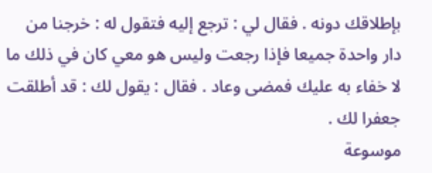بإطلاقك دونه . فقال لي : ترجع إليه فتقول له : خرجنا من دار واحدة جميعا فإذا رجعت وليس هو معي كان في ذلك ما لا خفاء به عليك فمضى وعاد . فقال : يقول لك : قد أطلقت جعفرا لك .
موسوعة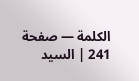الكلمة — صفحة 241 | السيد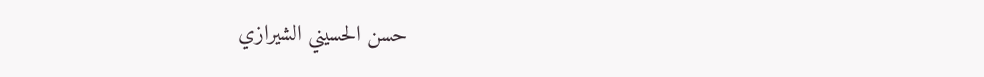حسن الحسيني الشيرازي